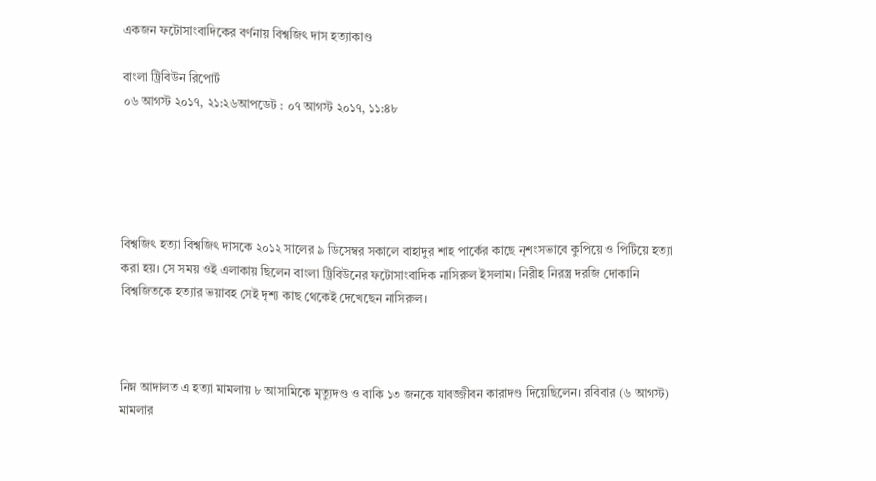একজন ফটোসাংবাদিকের বর্ণনায় বিশ্বজিৎ দাস হত্যাকাণ্ড

বাংলা ট্রিবিউন রিপোর্ট
০৬ আগস্ট ২০১৭, ২১:২৬আপডেট : ০৭ আগস্ট ২০১৭, ১১:৪৮





বিশ্বজিৎ হত্যা বিশ্বজিৎ দাসকে ২০১২ সালের ৯ ডিসেম্বর সকালে বাহাদুর শাহ পার্কের কাছে নৃশংসভাবে কুপিয়ে ও পিটিয়ে হত্যা করা হয়। সে সময় ওই এলাকায় ছিলেন বাংলা ট্রিবিউনের ফটোসাংবাদিক নাসিরুল ইসলাম। নিরীহ নিরস্ত্র দরজি দোকানি বিশ্বজিতকে হত্যার ভয়াবহ সেই দৃশ্য কাছ থেকেই দেখেছেন নাসিরুল।



নিম্ন আদালত এ হত্যা মামলায় ৮ আসামিকে মৃত্যুদণ্ড ও বাকি ১৩ জনকে যাবজ্জীবন কারাদণ্ড দিয়েছিলেন। রবিবার (৬ আগস্ট) মামলার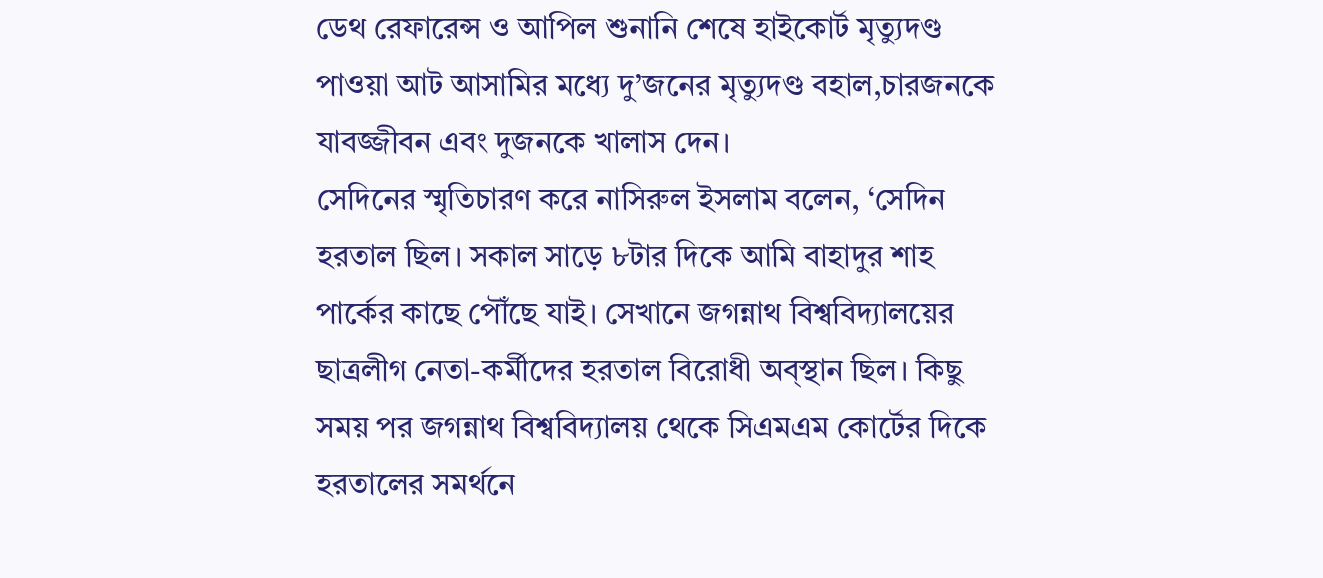ডেথ রেফারেন্স ও আপিল শুনানি শেষে হাইকোর্ট মৃত্যুদণ্ড পাওয়া আট আসামির মধ্যে দু’জনের মৃত্যুদণ্ড বহাল,চারজনকে যাবজ্জীবন এবং দুজনকে খালাস দেন।
সেদিনের স্মৃতিচারণ করে নাসিরুল ইসলাম বলেন, ‘সেদিন হরতাল ছিল। সকাল সাড়ে ৮টার দিকে আমি বাহাদুর শাহ পার্কের কাছে পৌঁছে যাই। সেখানে জগন্নাথ বিশ্ববিদ্যালয়ের ছাত্রলীগ নেতা-কর্মীদের হরতাল বিরোধী অব্স্থান ছিল। কিছু সময় পর জগন্নাথ বিশ্ববিদ্যালয় থেকে সিএমএম কোর্টের দিকে হরতালের সমর্থনে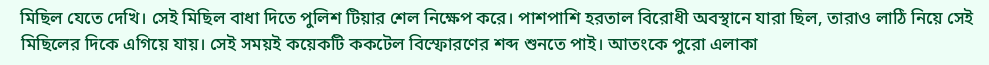মিছিল যেতে দেখি। সেই মিছিল বাধা দিতে পুলিশ টিয়ার শেল নিক্ষেপ করে। পাশপাশি হরতাল বিরোধী অবস্থানে যারা ছিল, তারাও লাঠি নিয়ে সেই মিছিলের দিকে এগিয়ে যায়। সেই সময়ই কয়েকটি ককটেল বিস্ফোরণের শব্দ শুনতে পাই। আতংকে পুরো এলাকা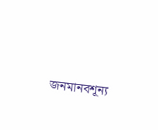জনমানবশূন্য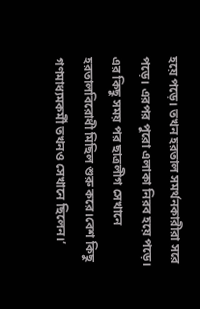হয়ে পড়ে। তখন হরতাল সমর্থনকারীরা সরে পড়ে। এরপর পুরো এলাকা নিরব হয়ে পড়ে। এর কিছু সময় পর ছাত্রলীগ সেখানে হরতালবিরোধী মিছিল শুরু করে।বেশ কিছু গণমাধ্যমকর্মী তখনও সেখানে ছিলেন।’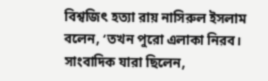বিশ্বজিৎ হত্যা রায় নাসিরুল ইসলাম বলেন, ‘তখন পুরো এলাকা নিরব। সাংবাদিক যারা ছিলেন,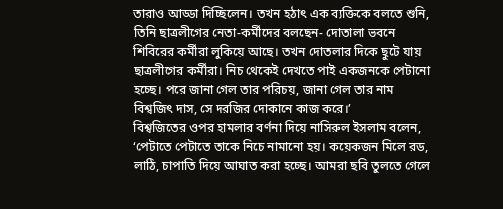তারাও আড্ডা দিচ্ছিলেন। তখন হঠাৎ এক ব্যক্তিকে বলতে শুনি, তিনি ছাত্রলীগের নেতা-কর্মীদের বলছেন- দোতালা ভবনে শিবিরের কর্মীরা লুকিয়ে আছে। তখন দোতলার দিকে ছুটে যায় ছাত্রলীগের কর্মীরা। নিচ থেকেই দেখতে পাই একজনকে পেটানো হচ্ছে। পরে জানা গেল তার পরিচয়, জানা গেল তার নাম বিশ্বজিৎ দাস, সে দরজির দোকানে কাজ করে।’
বিশ্বজিতের ওপর হামলার বর্ণনা দিয়ে নাসিরুল ইসলাম বলেন, ‘পেটাতে পেটাতে তাকে নিচে নামানো হয়। কয়েকজন মিলে রড, লাঠি, চাপাতি দিয়ে আঘাত করা হচ্ছে। আমরা ছবি তুলতে গেলে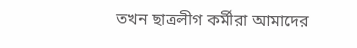তখন ছাত্রলীগ কর্মীরা আমাদের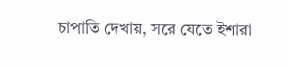চাপাতি দেখায়, সরে যেতে ইশারা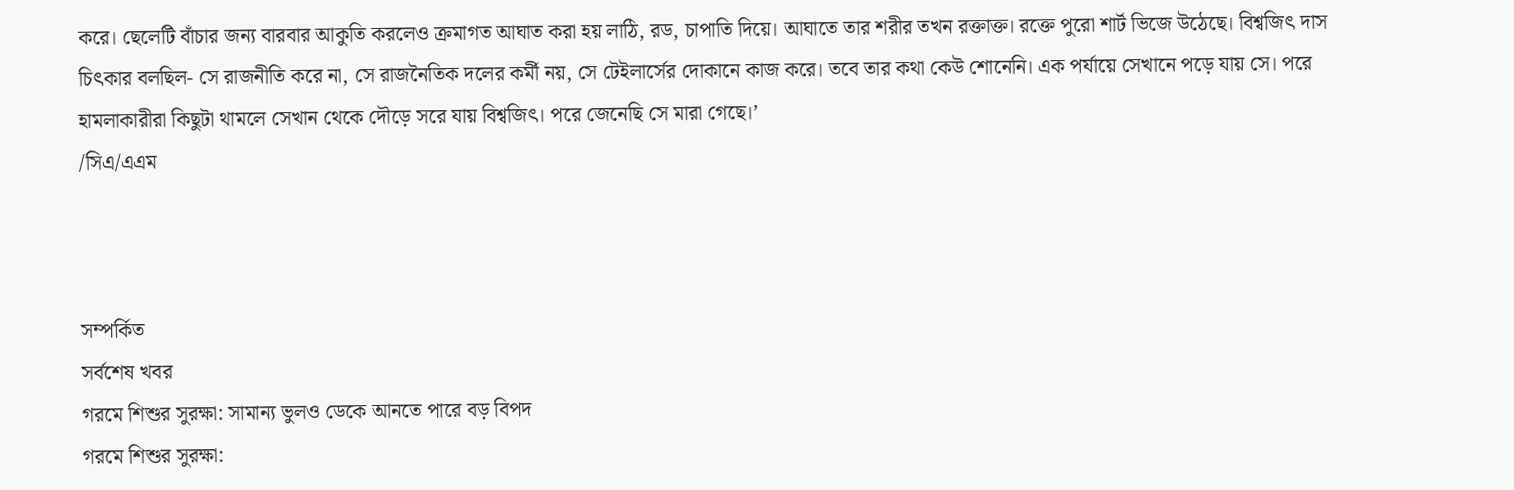করে। ছেলেটি বাঁচার জন্য বারবার আকুতি করলেও ক্রমাগত আঘাত করা হয় লাঠি, রড, চাপাতি দিয়ে। আঘাতে তার শরীর তখন রক্তাক্ত। রক্তে পুরো শার্ট ভিজে উঠেছে। বিশ্বজিৎ দাস চিৎকার বলছিল- সে রাজনীতি করে না, সে রাজনৈতিক দলের কর্মী নয়, সে টেইলার্সের দোকানে কাজ করে। তবে তার কথা কেউ শোনেনি। এক পর্যায়ে সেখানে পড়ে যায় সে। পরে হামলাকারীরা কিছুটা থামলে সেখান থেকে দৌড়ে সরে যায় বিশ্বজিৎ। পরে জেনেছি সে মারা গেছে।’
/সিএ/এএম



সম্পর্কিত
সর্বশেষ খবর
গরমে শিশুর সুরক্ষা: সামান্য ভুলও ডেকে আনতে পারে বড় বিপদ
গরমে শিশুর সুরক্ষা: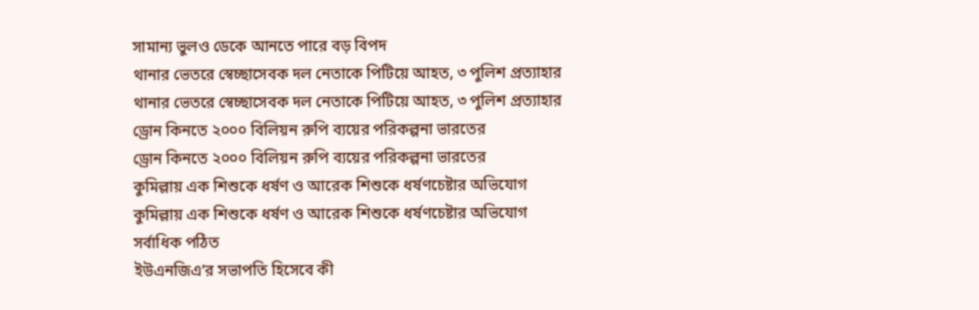সামান্য ভুলও ডেকে আনতে পারে বড় বিপদ
থানার ভেতরে স্বেচ্ছাসেবক দল নেতাকে পিটিয়ে আহত, ৩ পুলিশ প্রত্যাহার
থানার ভেতরে স্বেচ্ছাসেবক দল নেতাকে পিটিয়ে আহত, ৩ পুলিশ প্রত্যাহার
ড্রোন কিনতে ২০০০ বিলিয়ন রুপি ব্যয়ের পরিকল্পনা ভারতের
ড্রোন কিনতে ২০০০ বিলিয়ন রুপি ব্যয়ের পরিকল্পনা ভারতের
কুমিল্লায় এক শিশুকে ধর্ষণ ও আরেক শিশুকে ধর্ষণচেষ্টার অভিযোগ
কুমিল্লায় এক শিশুকে ধর্ষণ ও আরেক শিশুকে ধর্ষণচেষ্টার অভিযোগ
সর্বাধিক পঠিত
ইউএনজিএ’র সভাপতি হিসেবে কী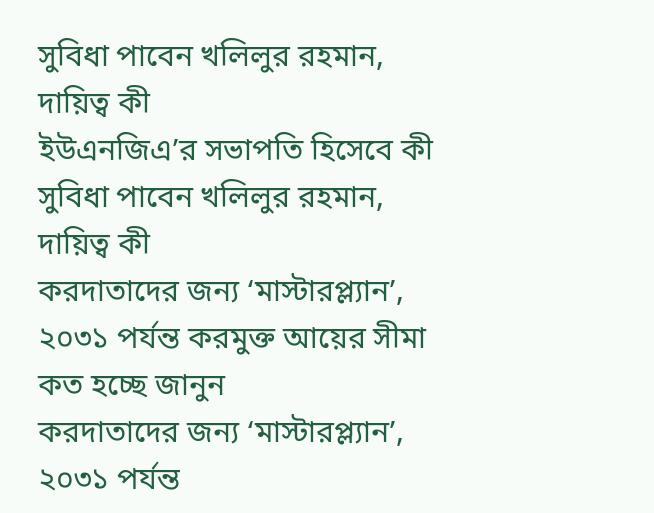সুবিধা পাবেন খলিলুর রহমান, দায়িত্ব কী
ইউএনজিএ’র সভাপতি হিসেবে কী সুবিধা পাবেন খলিলুর রহমান, দায়িত্ব কী
করদাতাদের জন্য ‘মাস্টারপ্ল্যান’, ২০৩১ পর্যন্ত করমুক্ত আয়ের সীমা কত হচ্ছে জানুন
করদাতাদের জন্য ‘মাস্টারপ্ল্যান’, ২০৩১ পর্যন্ত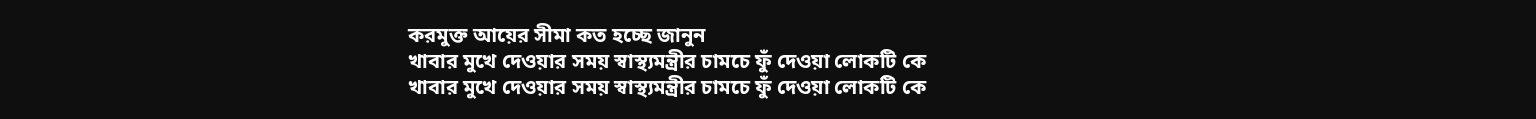করমুক্ত আয়ের সীমা কত হচ্ছে জানুন
খাবার মুখে দেওয়ার সময় স্বাস্থ্যমন্ত্রীর চামচে ফুঁ দেওয়া লোকটি কে
খাবার মুখে দেওয়ার সময় স্বাস্থ্যমন্ত্রীর চামচে ফুঁ দেওয়া লোকটি কে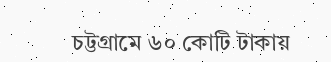চট্টগ্রামে ৬০ কোটি টাকায়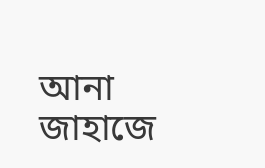আনা জাহাজে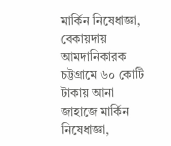মার্কিন নিষেধাজ্ঞা, বেকায়দায় আমদানিকারক
চট্টগ্রামে ৬০ কোটি টাকায় আনা জাহাজে মার্কিন নিষেধাজ্ঞা,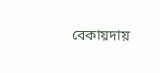বেকায়দায়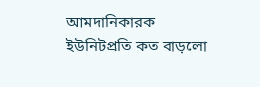আমদানিকারক
ইউনিটপ্রতি কত বাড়লো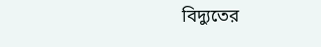বিদ্যুতের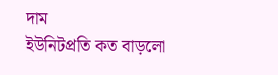দাম
ইউনিটপ্রতি কত বাড়লো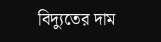বিদ্যুতের দাম